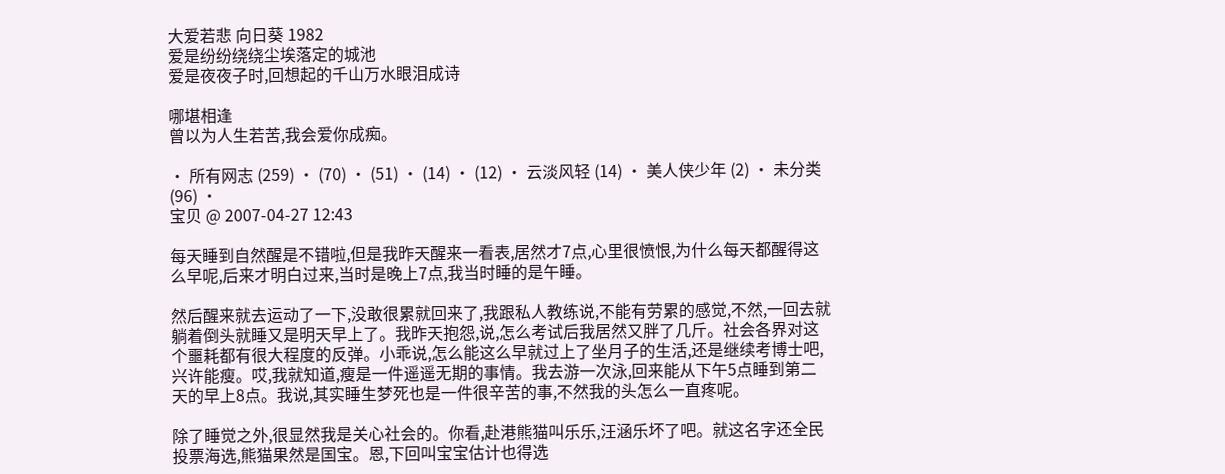大爱若悲 向日葵 1982
爱是纷纷绕绕尘埃落定的城池
爱是夜夜子时,回想起的千山万水眼泪成诗

哪堪相逢
曾以为人生若苦,我会爱你成痴。

· 所有网志 (259) · (70) · (51) · (14) · (12) · 云淡风轻 (14) · 美人侠少年 (2) · 未分类 (96) ·
宝贝 @ 2007-04-27 12:43

每天睡到自然醒是不错啦,但是我昨天醒来一看表,居然才7点,心里很愤恨,为什么每天都醒得这么早呢,后来才明白过来,当时是晚上7点,我当时睡的是午睡。

然后醒来就去运动了一下,没敢很累就回来了,我跟私人教练说,不能有劳累的感觉,不然,一回去就躺着倒头就睡又是明天早上了。我昨天抱怨,说,怎么考试后我居然又胖了几斤。社会各界对这个噩耗都有很大程度的反弹。小乖说,怎么能这么早就过上了坐月子的生活,还是继续考博士吧,兴许能瘦。哎,我就知道,瘦是一件遥遥无期的事情。我去游一次泳,回来能从下午5点睡到第二天的早上8点。我说,其实睡生梦死也是一件很辛苦的事,不然我的头怎么一直疼呢。

除了睡觉之外,很显然我是关心社会的。你看,赴港熊猫叫乐乐,汪涵乐坏了吧。就这名字还全民投票海选,熊猫果然是国宝。恩,下回叫宝宝估计也得选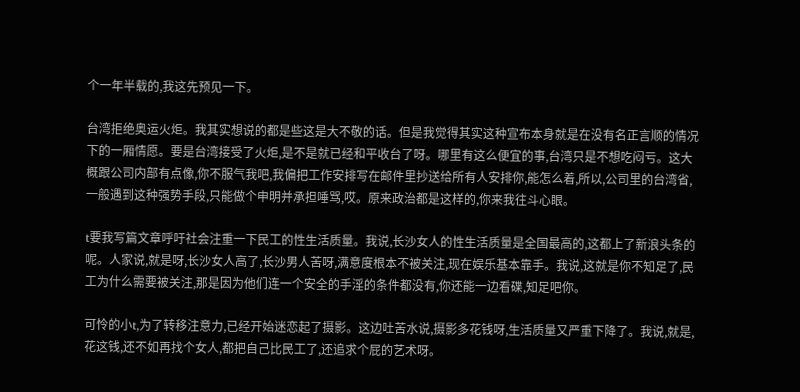个一年半载的,我这先预见一下。

台湾拒绝奥运火炬。我其实想说的都是些这是大不敬的话。但是我觉得其实这种宣布本身就是在没有名正言顺的情况下的一厢情愿。要是台湾接受了火炬,是不是就已经和平收台了呀。哪里有这么便宜的事,台湾只是不想吃闷亏。这大概跟公司内部有点像,你不服气我吧,我偏把工作安排写在邮件里抄送给所有人安排你,能怎么着,所以,公司里的台湾省,一般遇到这种强势手段,只能做个申明并承担唾骂,哎。原来政治都是这样的,你来我往斗心眼。

t要我写篇文章呼吁社会注重一下民工的性生活质量。我说,长沙女人的性生活质量是全国最高的,这都上了新浪头条的呢。人家说,就是呀,长沙女人高了,长沙男人苦呀,满意度根本不被关注,现在娱乐基本靠手。我说,这就是你不知足了,民工为什么需要被关注,那是因为他们连一个安全的手淫的条件都没有,你还能一边看碟,知足吧你。

可怜的小t,为了转移注意力,已经开始迷恋起了摄影。这边吐苦水说,摄影多花钱呀,生活质量又严重下降了。我说,就是,花这钱,还不如再找个女人,都把自己比民工了,还追求个屁的艺术呀。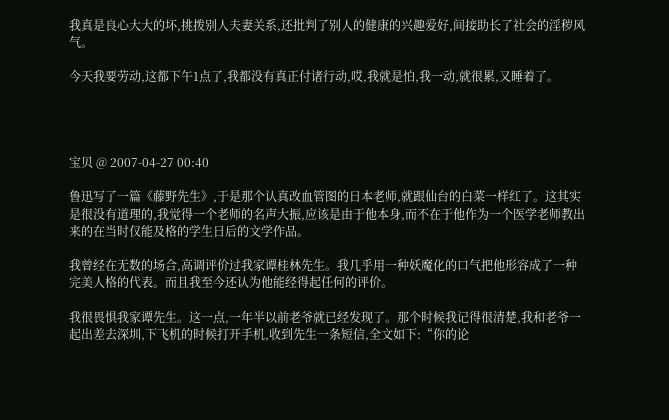我真是良心大大的坏,挑拨别人夫妻关系,还批判了别人的健康的兴趣爱好,间接助长了社会的淫秽风气。

今天我要劳动,这都下午1点了,我都没有真正付诸行动,哎,我就是怕,我一动,就很累,又睡着了。




宝贝 @ 2007-04-27 00:40

鲁迅写了一篇《藤野先生》,于是那个认真改血管图的日本老师,就跟仙台的白菜一样红了。这其实是很没有道理的,我觉得一个老师的名声大振,应该是由于他本身,而不在于他作为一个医学老师教出来的在当时仅能及格的学生日后的文学作品。

我曾经在无数的场合,高调评价过我家谭桂林先生。我几乎用一种妖魔化的口气把他形容成了一种完美人格的代表。而且我至今还认为他能经得起任何的评价。

我很畏惧我家谭先生。这一点,一年半以前老爷就已经发现了。那个时候我记得很清楚,我和老爷一起出差去深圳,下飞机的时候打开手机,收到先生一条短信,全文如下:“你的论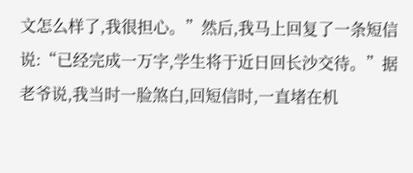文怎么样了,我很担心。”然后,我马上回复了一条短信说:“已经完成一万字,学生将于近日回长沙交待。”据老爷说,我当时一脸煞白,回短信时,一直堵在机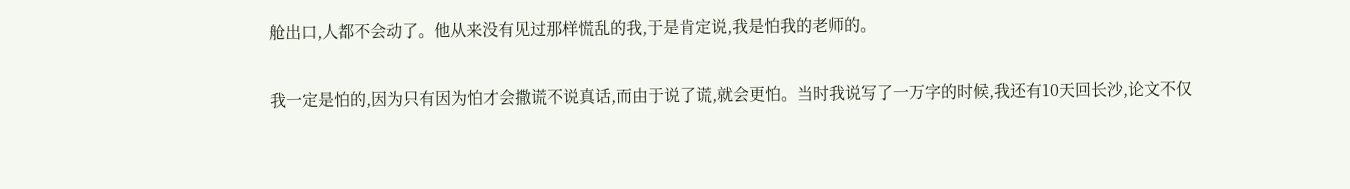舱出口,人都不会动了。他从来没有见过那样慌乱的我,于是肯定说,我是怕我的老师的。

我一定是怕的,因为只有因为怕才会撒谎不说真话,而由于说了谎,就会更怕。当时我说写了一万字的时候,我还有10天回长沙,论文不仅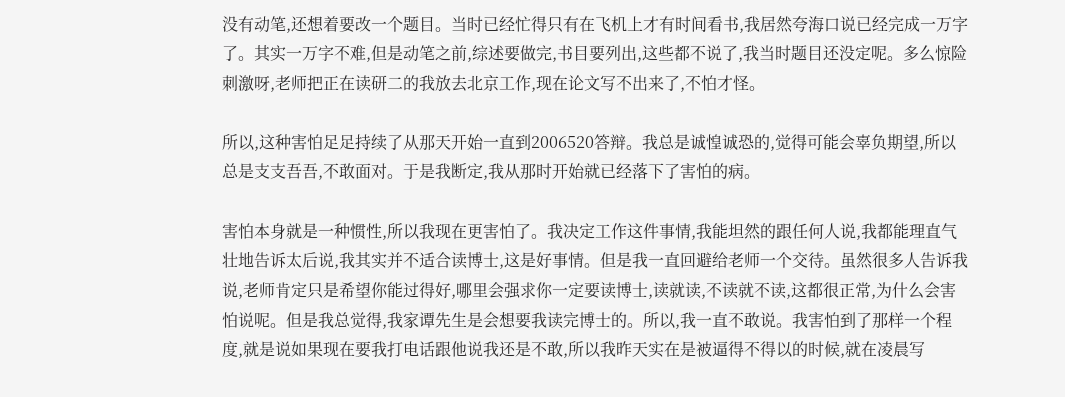没有动笔,还想着要改一个题目。当时已经忙得只有在飞机上才有时间看书,我居然夸海口说已经完成一万字了。其实一万字不难,但是动笔之前,综述要做完,书目要列出,这些都不说了,我当时题目还没定呢。多么惊险刺激呀,老师把正在读研二的我放去北京工作,现在论文写不出来了,不怕才怪。

所以,这种害怕足足持续了从那天开始一直到2006520答辩。我总是诚惶诚恐的,觉得可能会辜负期望,所以总是支支吾吾,不敢面对。于是我断定,我从那时开始就已经落下了害怕的病。

害怕本身就是一种惯性,所以我现在更害怕了。我决定工作这件事情,我能坦然的跟任何人说,我都能理直气壮地告诉太后说,我其实并不适合读博士,这是好事情。但是我一直回避给老师一个交待。虽然很多人告诉我说,老师肯定只是希望你能过得好,哪里会强求你一定要读博士,读就读,不读就不读,这都很正常,为什么会害怕说呢。但是我总觉得,我家谭先生是会想要我读完博士的。所以,我一直不敢说。我害怕到了那样一个程度,就是说如果现在要我打电话跟他说我还是不敢,所以我昨天实在是被逼得不得以的时候,就在凌晨写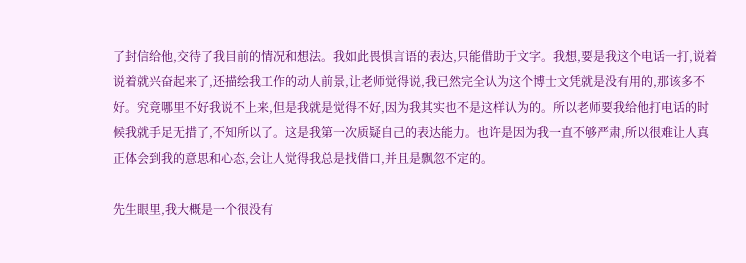了封信给他,交待了我目前的情况和想法。我如此畏惧言语的表达,只能借助于文字。我想,要是我这个电话一打,说着说着就兴奋起来了,还描绘我工作的动人前景,让老师觉得说,我已然完全认为这个博士文凭就是没有用的,那该多不好。究竟哪里不好我说不上来,但是我就是觉得不好,因为我其实也不是这样认为的。所以老师要我给他打电话的时候我就手足无措了,不知所以了。这是我第一次质疑自己的表达能力。也许是因为我一直不够严肃,所以很难让人真正体会到我的意思和心态,会让人觉得我总是找借口,并且是飘忽不定的。

先生眼里,我大概是一个很没有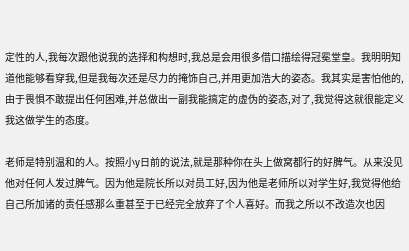定性的人,我每次跟他说我的选择和构想时,我总是会用很多借口描绘得冠冕堂皇。我明明知道他能够看穿我,但是我每次还是尽力的掩饰自己,并用更加浩大的姿态。我其实是害怕他的,由于畏惧不敢提出任何困难,并总做出一副我能搞定的虚伪的姿态,对了,我觉得这就很能定义我这做学生的态度。

老师是特别温和的人。按照小y日前的说法,就是那种你在头上做窝都行的好脾气。从来没见他对任何人发过脾气。因为他是院长所以对员工好,因为他是老师所以对学生好,我觉得他给自己所加诸的责任感那么重甚至于已经完全放弃了个人喜好。而我之所以不改造次也因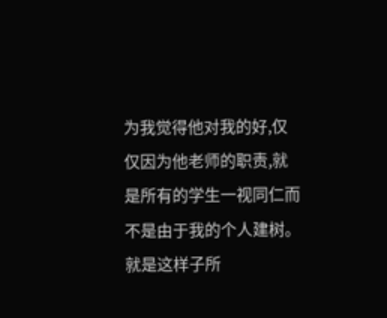为我觉得他对我的好,仅仅因为他老师的职责,就是所有的学生一视同仁而不是由于我的个人建树。就是这样子所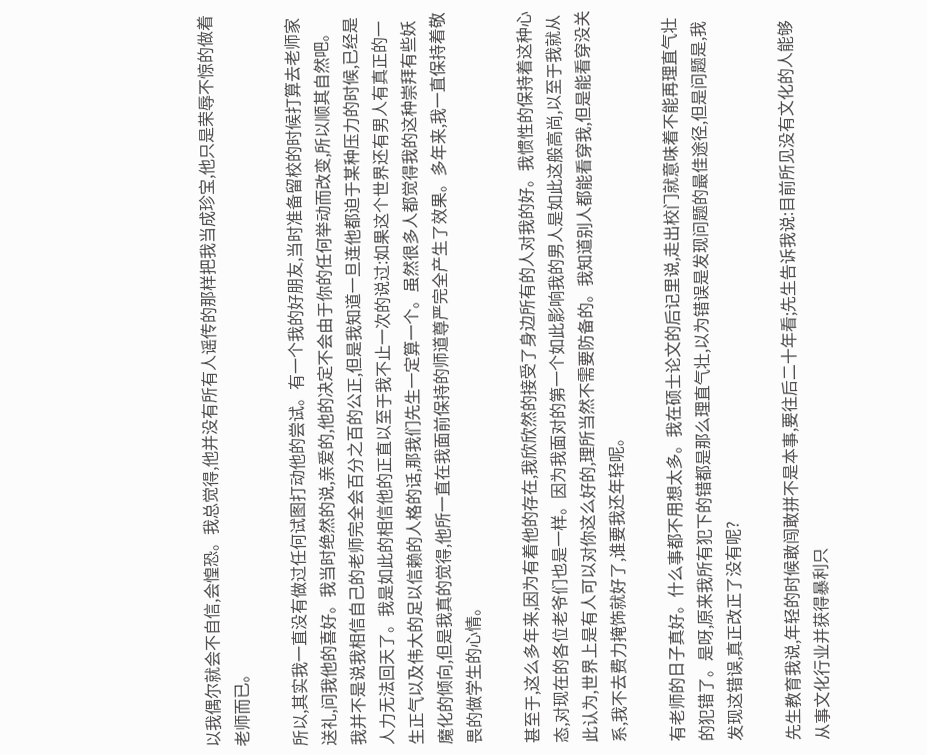以我偶尔就会不自信,会惶恐。我总觉得,他并没有所有人谣传的那样把我当成珍宝,他只是荣辱不惊的做着老师而已。

所以,其实我一直没有做过任何试图打动他的尝试。有一个我的好朋友,当时准备留校的时候打算去老师家送礼,问我他的喜好。我当时绝然的说,亲爱的,他的决定不会由于你的任何举动而改变,所以顺其自然吧。我并不是说我相信自己的老师完全会百分之百的公正,但是我知道一旦连他都迫于某种压力的时候,已经是人力无法回天了。我是如此的相信他的正直以至于我不止一次的说过:如果这个世界还有男人有真正的一生正气以及伟大的足以信赖的人格的话,那我们先生一定算一个。虽然很多人都觉得我的这种崇拜有些妖魔化的倾向,但是我真的觉得,他所一直在我面前保持的师道尊严完全产生了效果。多年来,我一直保持着敬畏的做学生的心情。

甚至于,这么多年来,因为有着他的存在,我欣欣然的接受了身边所有的人对我的好。我惯性的保持着这种心态,对现在的各位老爷们也是一样。因为我面对的第一个如此影响我的男人是如此这般高尚,以至于我就从此认为,世界上是有人可以对你这么好的,理所当然不需要防备的。我知道别人都能看穿我,但是能看穿没关系,我不去费力掩饰就好了,谁要我还年轻呢。

有老师的日子真好。什么事都不用想太多。我在硕士论文的后记里说,走出校门就意味着不能再理直气壮的犯错了。是呀,原来我所有犯下的错都是那么理直气壮,以为错误是发现问题的最佳途径,但是问题是,我发现这错误,真正改正了没有呢?

先生教育我说,年轻的时候敢闯敢拼不是本事,要往后二十年看;先生告诉我说:目前所见没有文化的人能够从事文化行业并获得暴利只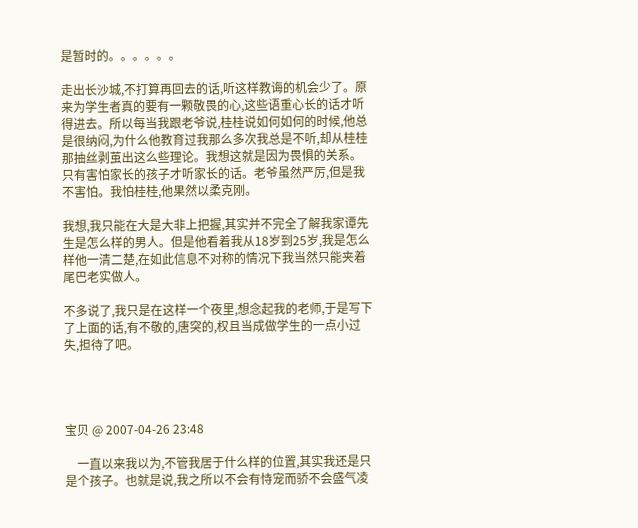是暂时的。。。。。。

走出长沙城,不打算再回去的话,听这样教诲的机会少了。原来为学生者真的要有一颗敬畏的心,这些语重心长的话才听得进去。所以每当我跟老爷说,桂桂说如何如何的时候,他总是很纳闷,为什么他教育过我那么多次我总是不听,却从桂桂那抽丝剥茧出这么些理论。我想这就是因为畏惧的关系。只有害怕家长的孩子才听家长的话。老爷虽然严厉,但是我不害怕。我怕桂桂,他果然以柔克刚。

我想,我只能在大是大非上把握,其实并不完全了解我家谭先生是怎么样的男人。但是他看着我从18岁到25岁,我是怎么样他一清二楚,在如此信息不对称的情况下我当然只能夹着尾巴老实做人。

不多说了,我只是在这样一个夜里,想念起我的老师,于是写下了上面的话,有不敬的,唐突的,权且当成做学生的一点小过失,担待了吧。




宝贝 @ 2007-04-26 23:48

    一直以来我以为,不管我居于什么样的位置,其实我还是只是个孩子。也就是说,我之所以不会有恃宠而骄不会盛气凌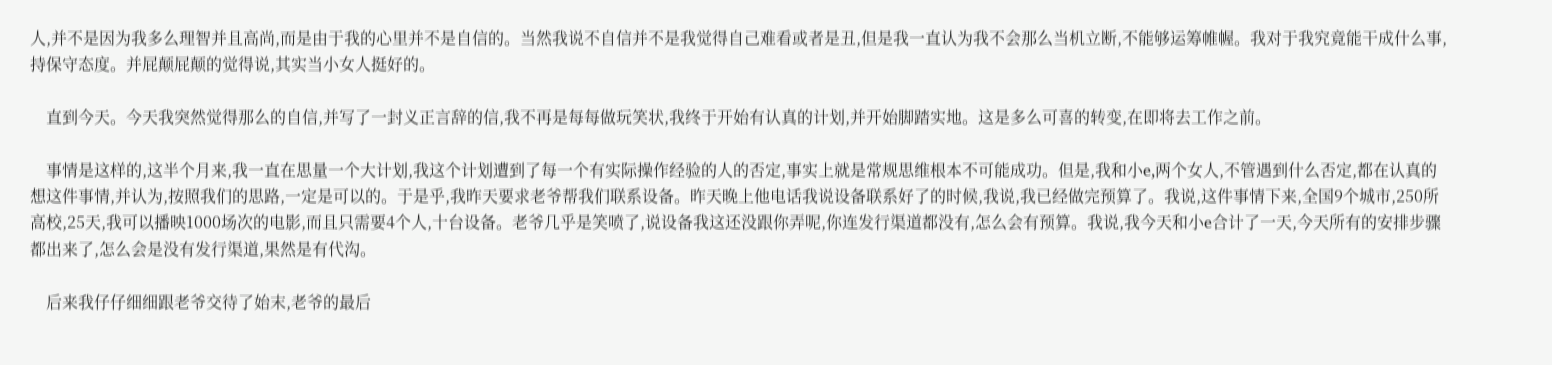人,并不是因为我多么理智并且高尚,而是由于我的心里并不是自信的。当然我说不自信并不是我觉得自己难看或者是丑,但是我一直认为我不会那么当机立断,不能够运筹帷幄。我对于我究竟能干成什么事,持保守态度。并屁颠屁颠的觉得说,其实当小女人挺好的。

    直到今天。今天我突然觉得那么的自信,并写了一封义正言辞的信,我不再是每每做玩笑状,我终于开始有认真的计划,并开始脚踏实地。这是多么可喜的转变,在即将去工作之前。

    事情是这样的,这半个月来,我一直在思量一个大计划,我这个计划遭到了每一个有实际操作经验的人的否定,事实上就是常规思维根本不可能成功。但是,我和小e,两个女人,不管遇到什么否定,都在认真的想这件事情,并认为,按照我们的思路,一定是可以的。于是乎,我昨天要求老爷帮我们联系设备。昨天晚上他电话我说设备联系好了的时候,我说,我已经做完预算了。我说,这件事情下来,全国9个城市,250所高校,25天,我可以播映1000场次的电影,而且只需要4个人,十台设备。老爷几乎是笑喷了,说设备我这还没跟你弄呢,你连发行渠道都没有,怎么会有预算。我说,我今天和小e合计了一天,今天所有的安排步骤都出来了,怎么会是没有发行渠道,果然是有代沟。

    后来我仔仔细细跟老爷交待了始末,老爷的最后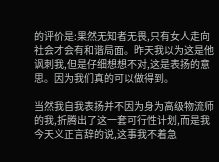的评价是:果然无知者无畏,只有女人走向社会才会有和谐局面。昨天我以为这是他讽刺我,但是仔细想想不对,这是表扬的意思。因为我们真的可以做得到。

当然我自我表扬并不因为身为高级物流师的我,折腾出了这一套可行性计划,而是我今天义正言辞的说,这事我不着急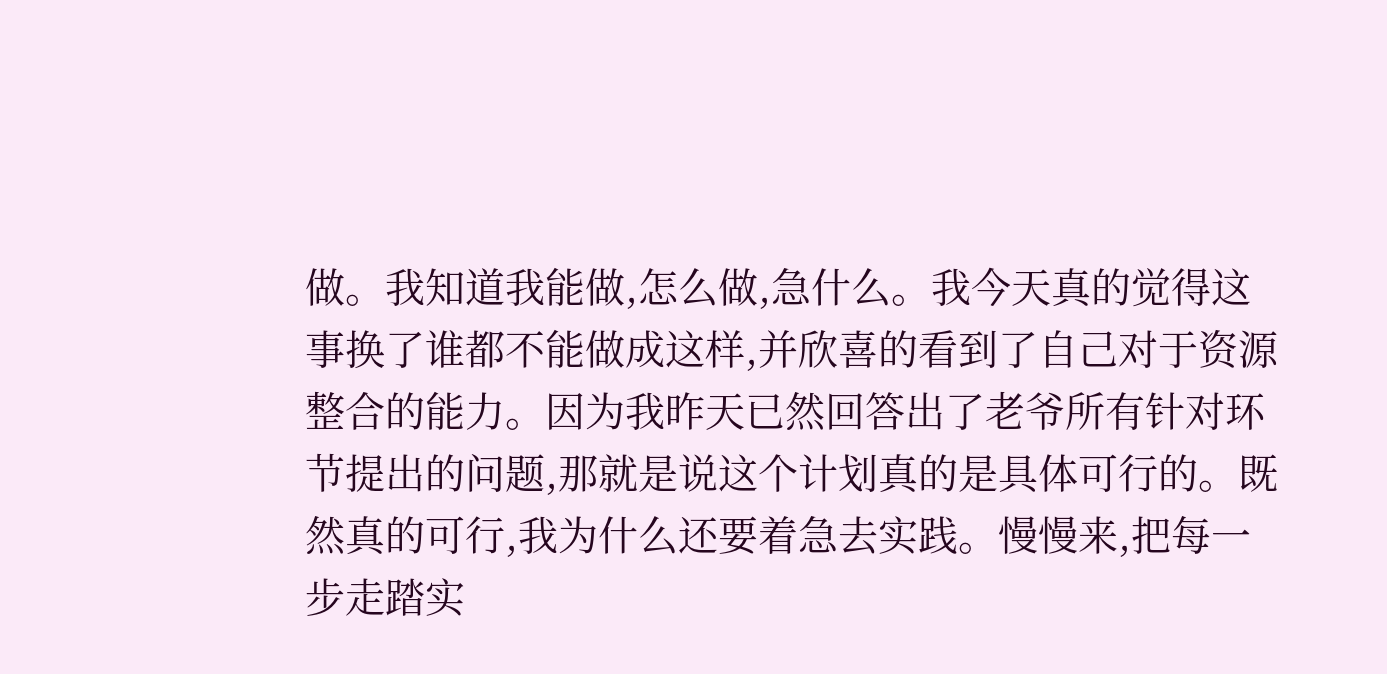做。我知道我能做,怎么做,急什么。我今天真的觉得这事换了谁都不能做成这样,并欣喜的看到了自己对于资源整合的能力。因为我昨天已然回答出了老爷所有针对环节提出的问题,那就是说这个计划真的是具体可行的。既然真的可行,我为什么还要着急去实践。慢慢来,把每一步走踏实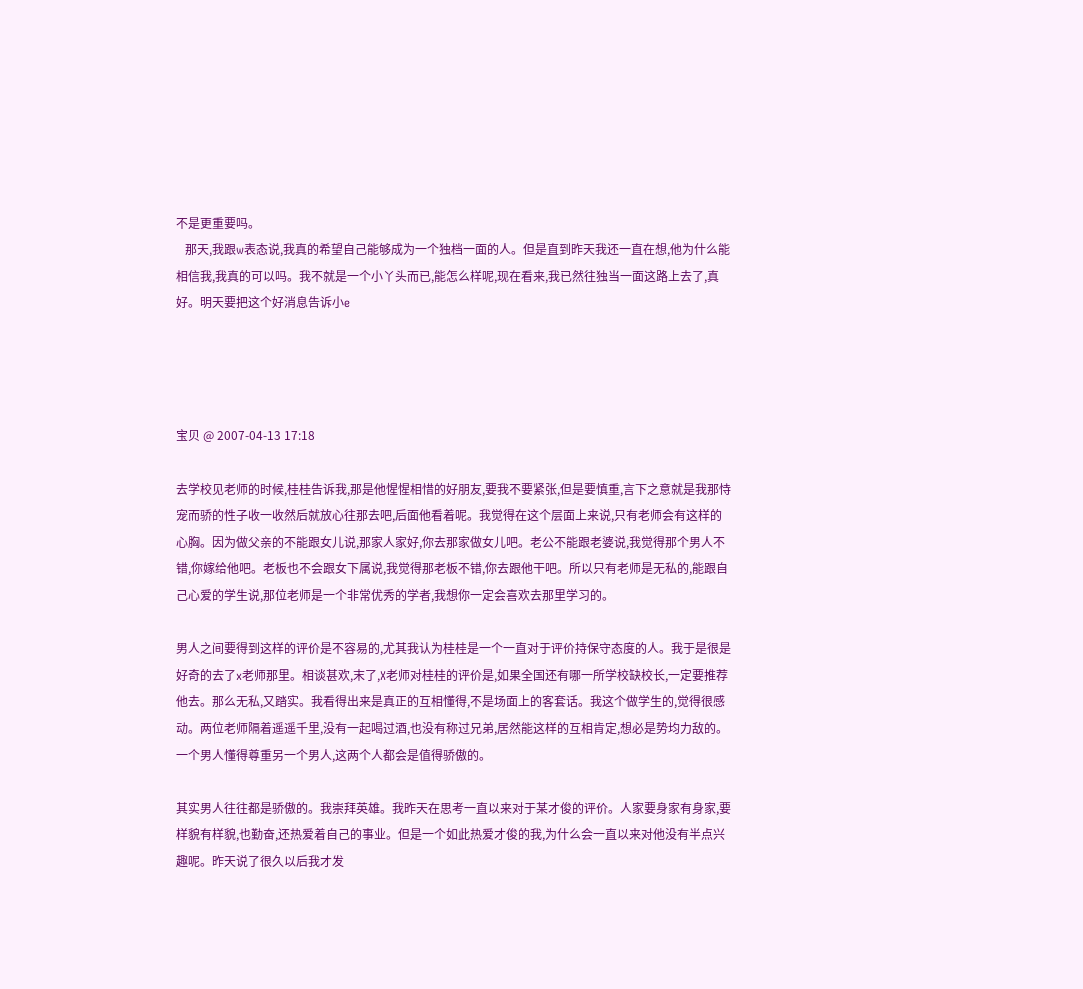不是更重要吗。
   那天,我跟w表态说,我真的希望自己能够成为一个独档一面的人。但是直到昨天我还一直在想,他为什么能相信我,我真的可以吗。我不就是一个小丫头而已,能怎么样呢,现在看来,我已然往独当一面这路上去了,真好。明天要把这个好消息告诉小e




宝贝 @ 2007-04-13 17:18

去学校见老师的时候,桂桂告诉我,那是他惺惺相惜的好朋友,要我不要紧张,但是要慎重,言下之意就是我那恃宠而骄的性子收一收然后就放心往那去吧,后面他看着呢。我觉得在这个层面上来说,只有老师会有这样的心胸。因为做父亲的不能跟女儿说,那家人家好,你去那家做女儿吧。老公不能跟老婆说,我觉得那个男人不错,你嫁给他吧。老板也不会跟女下属说,我觉得那老板不错,你去跟他干吧。所以只有老师是无私的,能跟自己心爱的学生说,那位老师是一个非常优秀的学者,我想你一定会喜欢去那里学习的。

男人之间要得到这样的评价是不容易的,尤其我认为桂桂是一个一直对于评价持保守态度的人。我于是很是好奇的去了x老师那里。相谈甚欢,末了,X老师对桂桂的评价是,如果全国还有哪一所学校缺校长,一定要推荐他去。那么无私,又踏实。我看得出来是真正的互相懂得,不是场面上的客套话。我这个做学生的,觉得很感动。两位老师隔着遥遥千里,没有一起喝过酒,也没有称过兄弟,居然能这样的互相肯定,想必是势均力敌的。一个男人懂得尊重另一个男人,这两个人都会是值得骄傲的。

其实男人往往都是骄傲的。我崇拜英雄。我昨天在思考一直以来对于某才俊的评价。人家要身家有身家,要样貌有样貌,也勤奋,还热爱着自己的事业。但是一个如此热爱才俊的我,为什么会一直以来对他没有半点兴趣呢。昨天说了很久以后我才发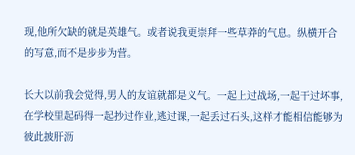现,他所欠缺的就是英雄气。或者说我更崇拜一些草莽的气息。纵横开合的写意,而不是步步为营。

长大以前我会觉得,男人的友谊就都是义气。一起上过战场,一起干过坏事,在学校里起码得一起抄过作业,逃过课,一起丢过石头,这样才能相信能够为彼此披肝沥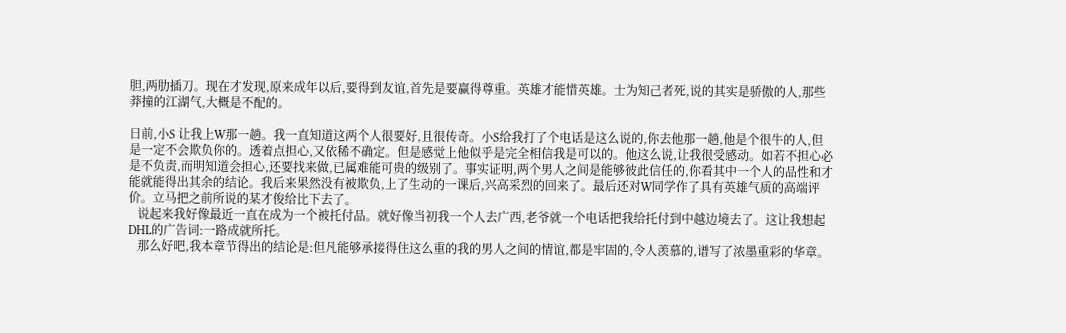胆,两肋插刀。现在才发现,原来成年以后,要得到友谊,首先是要赢得尊重。英雄才能惜英雄。士为知己者死,说的其实是骄傲的人,那些莽撞的江湖气,大概是不配的。

日前,小S 让我上W那一趟。我一直知道这两个人很要好,且很传奇。小S给我打了个电话是这么说的,你去他那一趟,他是个很牛的人,但是一定不会欺负你的。透着点担心,又依稀不确定。但是感觉上他似乎是完全相信我是可以的。他这么说,让我很受感动。如若不担心必是不负责,而明知道会担心,还要找来做,已属难能可贵的级别了。事实证明,两个男人之间是能够彼此信任的,你看其中一个人的品性和才能就能得出其余的结论。我后来果然没有被欺负,上了生动的一课后,兴高采烈的回来了。最后还对W同学作了具有英雄气质的高端评价。立马把之前所说的某才俊给比下去了。
   说起来我好像最近一直在成为一个被托付品。就好像当初我一个人去广西,老爷就一个电话把我给托付到中越边境去了。这让我想起
DHL的广告词:一路成就所托。
   那么好吧,我本章节得出的结论是:但凡能够承接得住这么重的我的男人之间的情谊,都是牢固的,令人羡慕的,谱写了浓墨重彩的华章。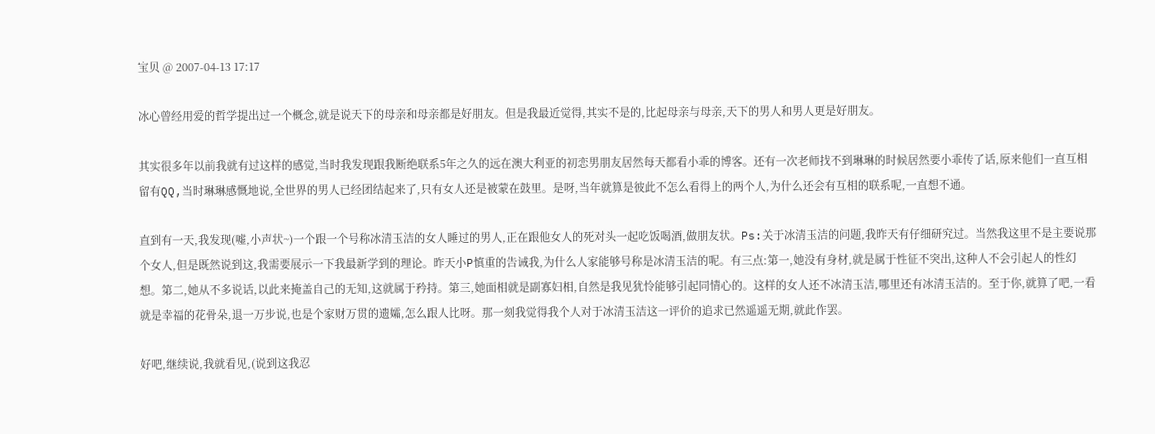宝贝 @ 2007-04-13 17:17

冰心曾经用爱的哲学提出过一个概念,就是说天下的母亲和母亲都是好朋友。但是我最近觉得,其实不是的,比起母亲与母亲,天下的男人和男人更是好朋友。

其实很多年以前我就有过这样的感觉,当时我发现跟我断绝联系5年之久的远在澳大利亚的初恋男朋友居然每天都看小乖的博客。还有一次老师找不到琳琳的时候居然要小乖传了话,原来他们一直互相留有QQ,当时琳琳感慨地说,全世界的男人已经团结起来了,只有女人还是被蒙在鼓里。是呀,当年就算是彼此不怎么看得上的两个人,为什么还会有互相的联系呢,一直想不通。

直到有一天,我发现(嘘,小声状~)一个跟一个号称冰清玉洁的女人睡过的男人,正在跟他女人的死对头一起吃饭喝酒,做朋友状。Ps:关于冰清玉洁的问题,我昨天有仔细研究过。当然我这里不是主要说那个女人,但是既然说到这,我需要展示一下我最新学到的理论。昨天小P慎重的告诫我,为什么人家能够号称是冰清玉洁的呢。有三点:第一,她没有身材,就是属于性征不突出,这种人不会引起人的性幻想。第二,她从不多说话,以此来掩盖自己的无知,这就属于矜持。第三,她面相就是副寡妇相,自然是我见犹怜能够引起同情心的。这样的女人还不冰清玉洁,哪里还有冰清玉洁的。至于你,就算了吧,一看就是幸福的花骨朵,退一万步说,也是个家财万贯的遗孀,怎么跟人比呀。那一刻我觉得我个人对于冰清玉洁这一评价的追求已然遥遥无期,就此作罢。

好吧,继续说,我就看见,(说到这我忍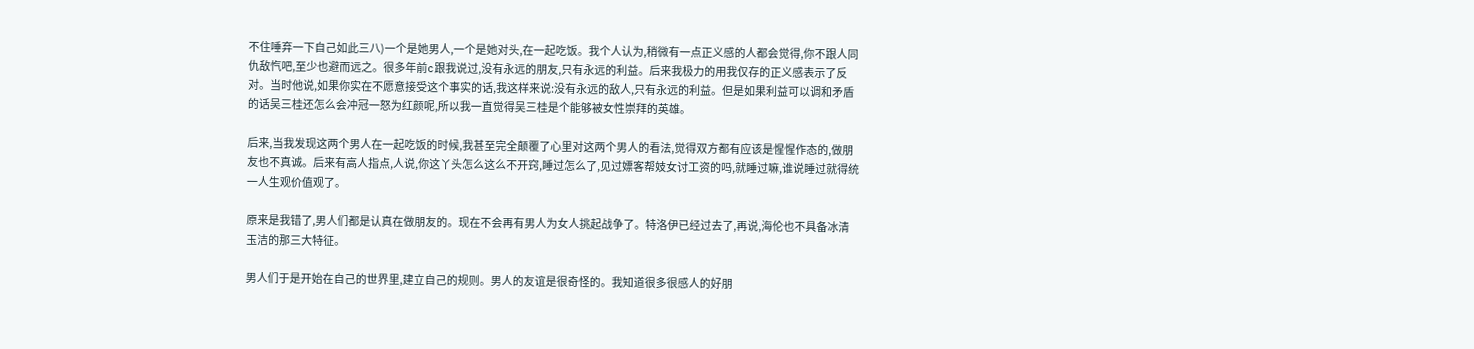不住唾弃一下自己如此三八)一个是她男人,一个是她对头,在一起吃饭。我个人认为,稍微有一点正义感的人都会觉得,你不跟人同仇敌忾吧,至少也避而远之。很多年前c跟我说过,没有永远的朋友,只有永远的利益。后来我极力的用我仅存的正义感表示了反对。当时他说,如果你实在不愿意接受这个事实的话,我这样来说:没有永远的敌人,只有永远的利益。但是如果利益可以调和矛盾的话吴三桂还怎么会冲冠一怒为红颜呢,所以我一直觉得吴三桂是个能够被女性崇拜的英雄。

后来,当我发现这两个男人在一起吃饭的时候,我甚至完全颠覆了心里对这两个男人的看法,觉得双方都有应该是惺惺作态的,做朋友也不真诚。后来有高人指点,人说,你这丫头怎么这么不开窍,睡过怎么了,见过嫖客帮妓女讨工资的吗,就睡过嘛,谁说睡过就得统一人生观价值观了。

原来是我错了,男人们都是认真在做朋友的。现在不会再有男人为女人挑起战争了。特洛伊已经过去了,再说,海伦也不具备冰清玉洁的那三大特征。

男人们于是开始在自己的世界里,建立自己的规则。男人的友谊是很奇怪的。我知道很多很感人的好朋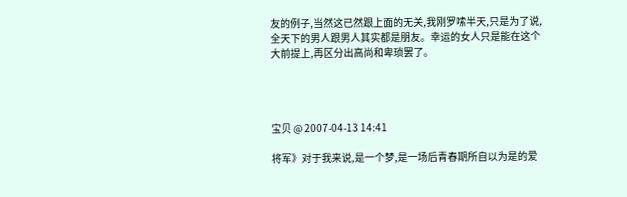友的例子,当然这已然跟上面的无关,我刚罗嗦半天,只是为了说,全天下的男人跟男人其实都是朋友。幸运的女人只是能在这个大前提上,再区分出高尚和卑琐罢了。




宝贝 @ 2007-04-13 14:41

将军》对于我来说,是一个梦,是一场后青春期所自以为是的爱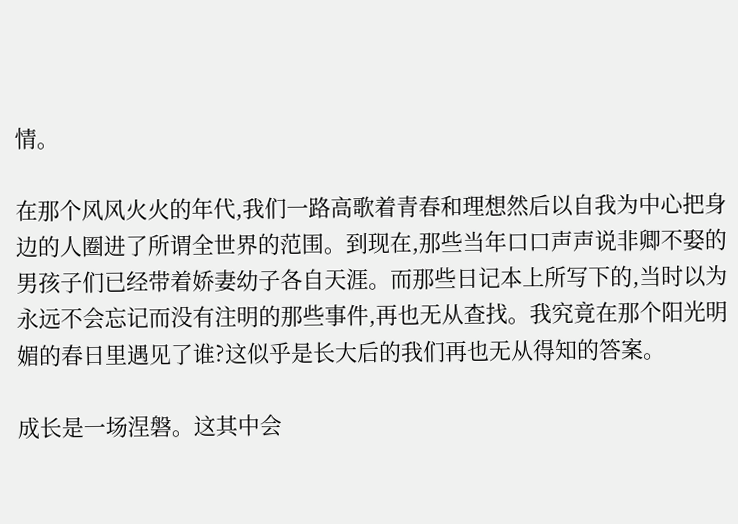情。

在那个风风火火的年代,我们一路高歌着青春和理想然后以自我为中心把身边的人圈进了所谓全世界的范围。到现在,那些当年口口声声说非卿不娶的男孩子们已经带着娇妻幼子各自天涯。而那些日记本上所写下的,当时以为永远不会忘记而没有注明的那些事件,再也无从查找。我究竟在那个阳光明媚的春日里遇见了谁?这似乎是长大后的我们再也无从得知的答案。

成长是一场涅磐。这其中会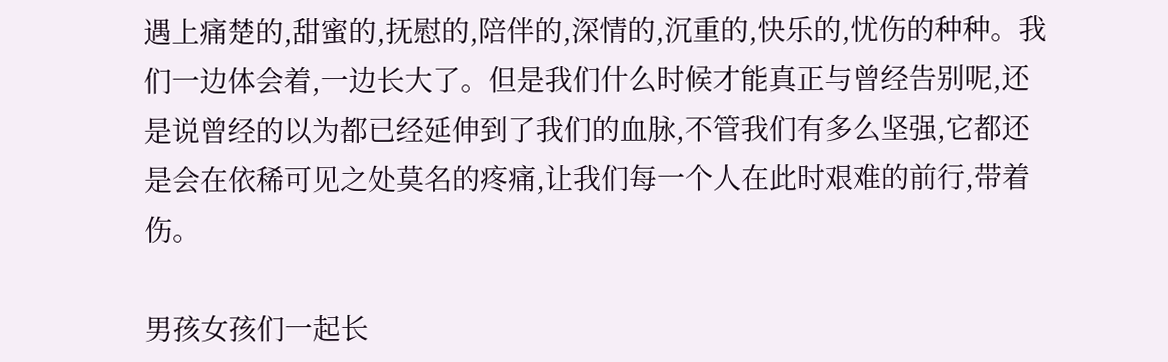遇上痛楚的,甜蜜的,抚慰的,陪伴的,深情的,沉重的,快乐的,忧伤的种种。我们一边体会着,一边长大了。但是我们什么时候才能真正与曾经告别呢,还是说曾经的以为都已经延伸到了我们的血脉,不管我们有多么坚强,它都还是会在依稀可见之处莫名的疼痛,让我们每一个人在此时艰难的前行,带着伤。

男孩女孩们一起长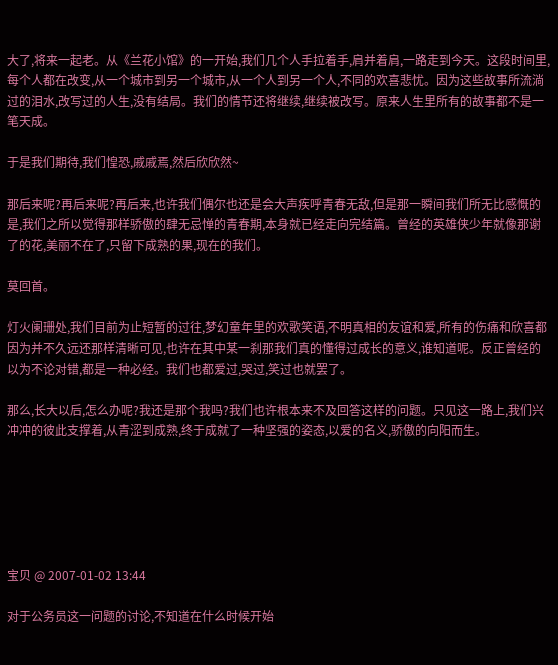大了,将来一起老。从《兰花小馆》的一开始,我们几个人手拉着手,肩并着肩,一路走到今天。这段时间里,每个人都在改变,从一个城市到另一个城市,从一个人到另一个人,不同的欢喜悲忧。因为这些故事所流淌过的泪水,改写过的人生,没有结局。我们的情节还将继续,继续被改写。原来人生里所有的故事都不是一笔天成。

于是我们期待,我们惶恐,戚戚焉,然后欣欣然~

那后来呢?再后来呢?再后来,也许我们偶尔也还是会大声疾呼青春无敌,但是那一瞬间我们所无比感慨的是,我们之所以觉得那样骄傲的肆无忌惮的青春期,本身就已经走向完结篇。曾经的英雄侠少年就像那谢了的花,美丽不在了,只留下成熟的果,现在的我们。

莫回首。

灯火阑珊处,我们目前为止短暂的过往,梦幻童年里的欢歌笑语,不明真相的友谊和爱,所有的伤痛和欣喜都因为并不久远还那样清晰可见,也许在其中某一刹那我们真的懂得过成长的意义,谁知道呢。反正曾经的以为不论对错,都是一种必经。我们也都爱过,哭过,笑过也就罢了。

那么,长大以后,怎么办呢?我还是那个我吗?我们也许根本来不及回答这样的问题。只见这一路上,我们兴冲冲的彼此支撑着,从青涩到成熟,终于成就了一种坚强的姿态,以爱的名义,骄傲的向阳而生。






宝贝 @ 2007-01-02 13:44

对于公务员这一问题的讨论,不知道在什么时候开始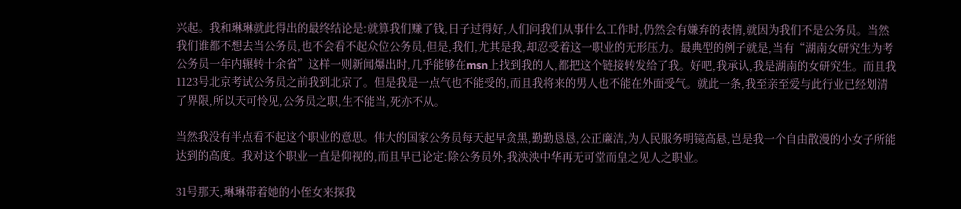兴起。我和琳琳就此得出的最终结论是:就算我们赚了钱,日子过得好,人们问我们从事什么工作时,仍然会有嫌弃的表情,就因为我们不是公务员。当然我们谁都不想去当公务员,也不会看不起众位公务员,但是,我们,尤其是我,却忍受着这一职业的无形压力。最典型的例子就是,当有“湖南女研究生为考公务员一年内辗转十余省”这样一则新闻爆出时,几乎能够在msn上找到我的人,都把这个链接转发给了我。好吧,我承认,我是湖南的女研究生。而且我1123号北京考试公务员之前我到北京了。但是我是一点气也不能受的,而且我将来的男人也不能在外面受气。就此一条,我至亲至爱与此行业已经划清了界限,所以天可怜见,公务员之职,生不能当,死亦不从。

当然我没有半点看不起这个职业的意思。伟大的国家公务员每天起早贪黑,勤勤恳恳,公正廉洁,为人民服务明镜高悬,岂是我一个自由散漫的小女子所能达到的高度。我对这个职业一直是仰视的,而且早已论定:除公务员外,我泱泱中华再无可堂而皇之见人之职业。

31号那天,琳琳带着她的小侄女来探我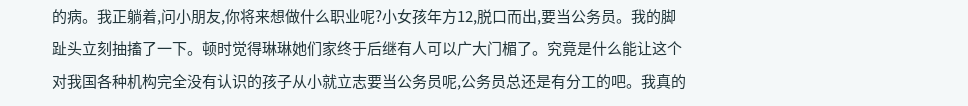的病。我正躺着,问小朋友,你将来想做什么职业呢?小女孩年方12,脱口而出,要当公务员。我的脚趾头立刻抽搐了一下。顿时觉得琳琳她们家终于后继有人可以广大门楣了。究竟是什么能让这个对我国各种机构完全没有认识的孩子从小就立志要当公务员呢,公务员总还是有分工的吧。我真的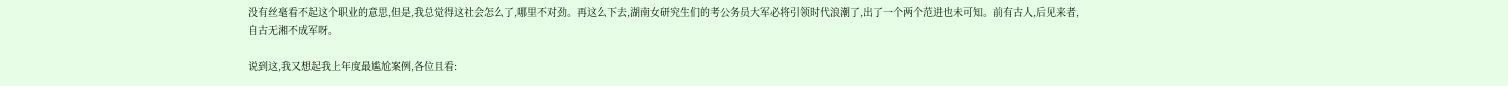没有丝毫看不起这个职业的意思,但是,我总觉得这社会怎么了,哪里不对劲。再这么下去,湖南女研究生们的考公务员大军必将引领时代浪潮了,出了一个两个范进也未可知。前有古人,后见来者,自古无湘不成军呀。

说到这,我又想起我上年度最尴尬案例,各位且看: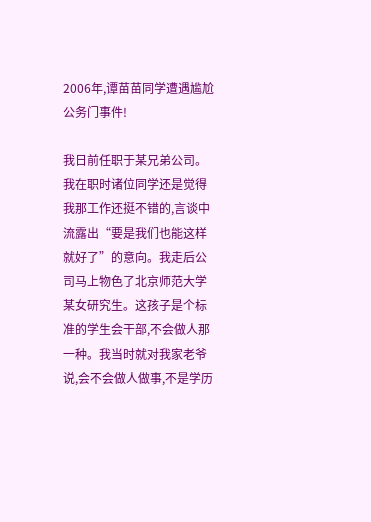2006年,谭苗苗同学遭遇尴尬公务门事件!

我日前任职于某兄弟公司。我在职时诸位同学还是觉得我那工作还挺不错的,言谈中流露出“要是我们也能这样就好了”的意向。我走后公司马上物色了北京师范大学某女研究生。这孩子是个标准的学生会干部,不会做人那一种。我当时就对我家老爷说,会不会做人做事,不是学历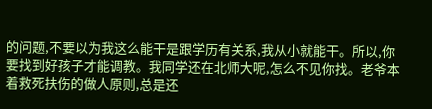的问题,不要以为我这么能干是跟学历有关系,我从小就能干。所以,你要找到好孩子才能调教。我同学还在北师大呢,怎么不见你找。老爷本着救死扶伤的做人原则,总是还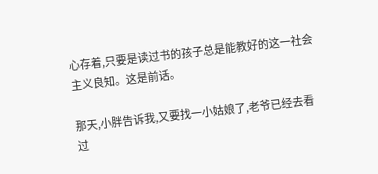心存着,只要是读过书的孩子总是能教好的这一社会主义良知。这是前话。

那天,小胖告诉我,又要找一小姑娘了,老爷已经去看过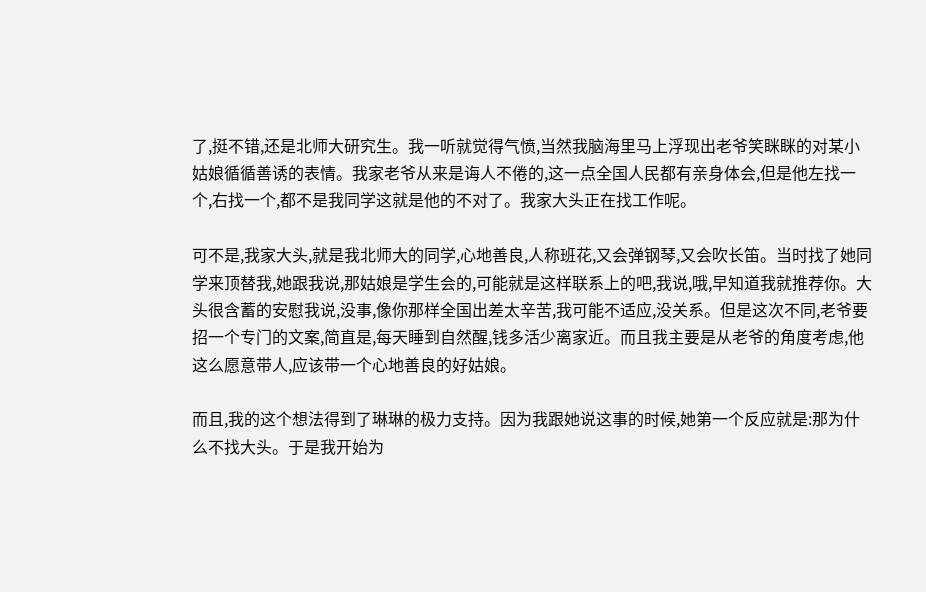了,挺不错,还是北师大研究生。我一听就觉得气愤,当然我脑海里马上浮现出老爷笑眯眯的对某小姑娘循循善诱的表情。我家老爷从来是诲人不倦的,这一点全国人民都有亲身体会,但是他左找一个,右找一个,都不是我同学这就是他的不对了。我家大头正在找工作呢。

可不是,我家大头,就是我北师大的同学,心地善良,人称班花,又会弹钢琴,又会吹长笛。当时找了她同学来顶替我,她跟我说,那姑娘是学生会的,可能就是这样联系上的吧,我说,哦,早知道我就推荐你。大头很含蓄的安慰我说,没事,像你那样全国出差太辛苦,我可能不适应,没关系。但是这次不同,老爷要招一个专门的文案,简直是,每天睡到自然醒,钱多活少离家近。而且我主要是从老爷的角度考虑,他这么愿意带人,应该带一个心地善良的好姑娘。

而且,我的这个想法得到了琳琳的极力支持。因为我跟她说这事的时候,她第一个反应就是:那为什么不找大头。于是我开始为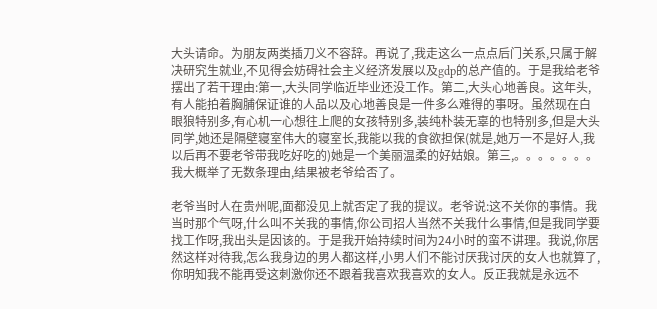大头请命。为朋友两类插刀义不容辞。再说了,我走这么一点点后门关系,只属于解决研究生就业,不见得会妨碍社会主义经济发展以及gdp的总产值的。于是我给老爷摆出了若干理由:第一,大头同学临近毕业还没工作。第二,大头心地善良。这年头,有人能拍着胸脯保证谁的人品以及心地善良是一件多么难得的事呀。虽然现在白眼狼特别多,有心机一心想往上爬的女孩特别多,装纯朴装无辜的也特别多,但是大头同学,她还是隔壁寝室伟大的寝室长,我能以我的食欲担保(就是,她万一不是好人,我以后再不要老爷带我吃好吃的)她是一个美丽温柔的好姑娘。第三,。。。。。。。我大概举了无数条理由,结果被老爷给否了。

老爷当时人在贵州呢,面都没见上就否定了我的提议。老爷说:这不关你的事情。我当时那个气呀,什么叫不关我的事情,你公司招人当然不关我什么事情,但是我同学要找工作呀,我出头是因该的。于是我开始持续时间为24小时的蛮不讲理。我说,你居然这样对待我,怎么我身边的男人都这样,小男人们不能讨厌我讨厌的女人也就算了,你明知我不能再受这刺激你还不跟着我喜欢我喜欢的女人。反正我就是永远不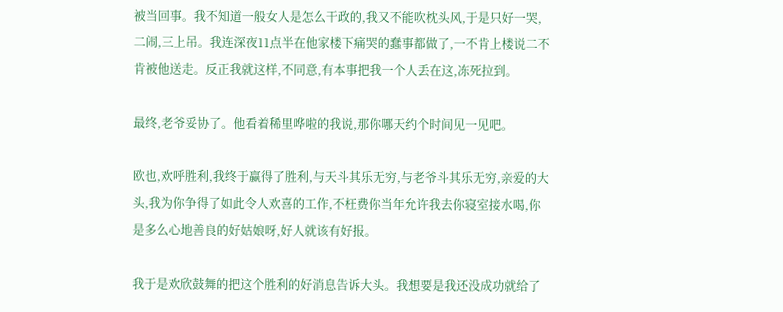被当回事。我不知道一般女人是怎么干政的,我又不能吹枕头风,于是只好一哭,二闹,三上吊。我连深夜11点半在他家楼下痛哭的蠢事都做了,一不肯上楼说二不肯被他送走。反正我就这样,不同意,有本事把我一个人丢在这,冻死拉到。

最终,老爷妥协了。他看着稀里哗啦的我说,那你哪天约个时间见一见吧。

欧也,欢呼胜利,我终于赢得了胜利,与天斗其乐无穷,与老爷斗其乐无穷,亲爱的大头,我为你争得了如此令人欢喜的工作,不枉费你当年允许我去你寝室接水喝,你是多么心地善良的好姑娘呀,好人就该有好报。

我于是欢欣鼓舞的把这个胜利的好消息告诉大头。我想要是我还没成功就给了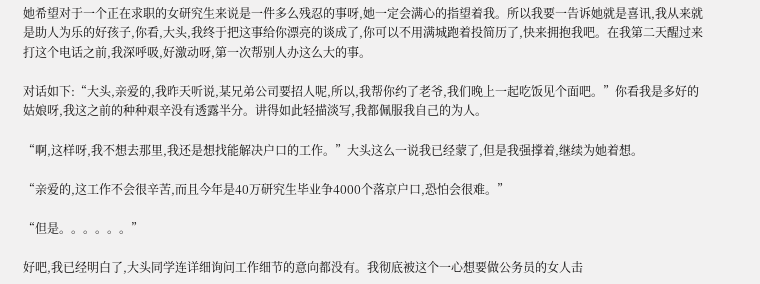她希望对于一个正在求职的女研究生来说是一件多么残忍的事呀,她一定会满心的指望着我。所以我要一告诉她就是喜讯,我从来就是助人为乐的好孩子,你看,大头,我终于把这事给你漂亮的谈成了,你可以不用满城跑着投简历了,快来拥抱我吧。在我第二天醒过来打这个电话之前,我深呼吸,好激动呀,第一次帮别人办这么大的事。

对话如下:“大头,亲爱的,我昨天听说,某兄弟公司要招人呢,所以,我帮你约了老爷,我们晚上一起吃饭见个面吧。”你看我是多好的姑娘呀,我这之前的种种艰辛没有透露半分。讲得如此轻描淡写,我都佩服我自己的为人。

“啊,这样呀,我不想去那里,我还是想找能解决户口的工作。”大头这么一说我已经蒙了,但是我强撑着,继续为她着想。

“亲爱的,这工作不会很辛苦,而且今年是40万研究生毕业争4000个落京户口,恐怕会很难。”

“但是。。。。。。”

好吧,我已经明白了,大头同学连详细询问工作细节的意向都没有。我彻底被这个一心想要做公务员的女人击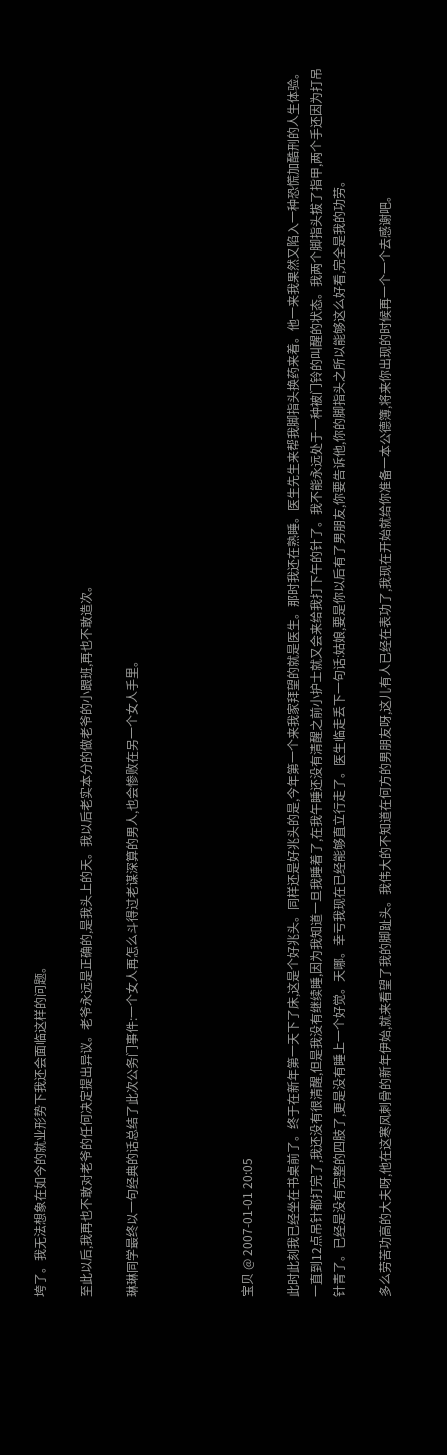垮了。我无法想象在如今的就业形势下我还会面临这样的问题。

至此以后,我再也不敢对老爷的任何决定提出异议。老爷永远是正确的,是我头上的天。我以后老实本分的做老爷的小跟班,再也不敢造次。

琳琳同学最终以一句经典的话总结了此次公务门事件:一个女人再怎么斗得过老谋深算的男人,也会惨败在另一个女人手里。




宝贝 @ 2007-01-01 20:05

此时此刻我已经坐在书桌前了。终于在新年第一天下了床,这是个好兆头。同样还是好兆头的是,今年第一个来我家拜望的就是医生。那时我还在熟睡。医生先生来帮我脚指头换药来着。他一来我果然又陷入一种恐慌加酷刑的人生体验。一直到12点吊针都打完了,我还没有很清醒,但是我没有继续睡,因为我知道一旦我睡着了,在我午睡还没有清醒之前小护士就又会来给我打下午的针了。我不能永远处于一种被门铃的叫醒的状态。我两个脚指头拔了指甲,两个手还因为打吊针青了。已经是没有完整的四肢了,更是没有睡上一个好觉。天哪。幸亏我现在已经能够直立行走了。医生临走丢下一句话:姑娘,要是你以后有了男朋友,你要告诉他,你的脚指头之所以能够这么好看,完全是我的功劳。

多么劳苦功高的大夫呀,他在这寒风刺骨的新年伊始,就来看望了我的脚趾头。我伟大的不知道在何方的男朋友呀,这儿有人已经在表功了,我现在开始就给你准备一本公德簿,将来你出现的时候再一个一个去感谢吧。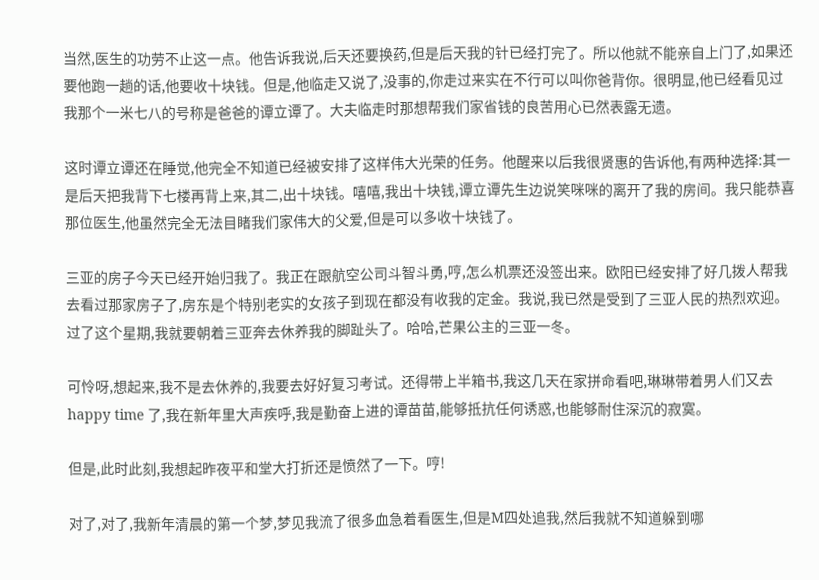当然,医生的功劳不止这一点。他告诉我说,后天还要换药,但是后天我的针已经打完了。所以他就不能亲自上门了,如果还要他跑一趟的话,他要收十块钱。但是,他临走又说了,没事的,你走过来实在不行可以叫你爸背你。很明显,他已经看见过我那个一米七八的号称是爸爸的谭立谭了。大夫临走时那想帮我们家省钱的良苦用心已然表露无遗。

这时谭立谭还在睡觉,他完全不知道已经被安排了这样伟大光荣的任务。他醒来以后我很贤惠的告诉他,有两种选择:其一是后天把我背下七楼再背上来,其二,出十块钱。嘻嘻,我出十块钱,谭立谭先生边说笑咪咪的离开了我的房间。我只能恭喜那位医生,他虽然完全无法目睹我们家伟大的父爱,但是可以多收十块钱了。

三亚的房子今天已经开始归我了。我正在跟航空公司斗智斗勇,哼,怎么机票还没签出来。欧阳已经安排了好几拨人帮我去看过那家房子了,房东是个特别老实的女孩子到现在都没有收我的定金。我说,我已然是受到了三亚人民的热烈欢迎。过了这个星期,我就要朝着三亚奔去休养我的脚趾头了。哈哈,芒果公主的三亚一冬。

可怜呀,想起来,我不是去休养的,我要去好好复习考试。还得带上半箱书,我这几天在家拼命看吧,琳琳带着男人们又去happy time 了,我在新年里大声疾呼,我是勤奋上进的谭苗苗,能够抵抗任何诱惑,也能够耐住深沉的寂寞。

但是,此时此刻,我想起昨夜平和堂大打折还是愤然了一下。哼!

对了,对了,我新年清晨的第一个梦,梦见我流了很多血急着看医生,但是M四处追我,然后我就不知道躲到哪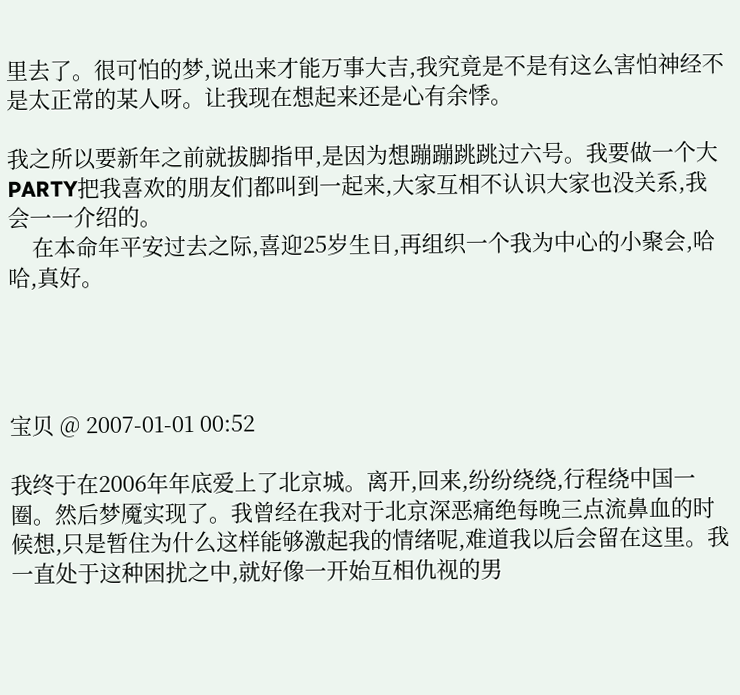里去了。很可怕的梦,说出来才能万事大吉,我究竟是不是有这么害怕神经不是太正常的某人呀。让我现在想起来还是心有余悸。

我之所以要新年之前就拔脚指甲,是因为想蹦蹦跳跳过六号。我要做一个大PARTY把我喜欢的朋友们都叫到一起来,大家互相不认识大家也没关系,我会一一介绍的。
    在本命年平安过去之际,喜迎25岁生日,再组织一个我为中心的小聚会,哈哈,真好。




宝贝 @ 2007-01-01 00:52

我终于在2006年年底爱上了北京城。离开,回来,纷纷绕绕,行程绕中国一圈。然后梦魇实现了。我曾经在我对于北京深恶痛绝每晚三点流鼻血的时候想,只是暂住为什么这样能够激起我的情绪呢,难道我以后会留在这里。我一直处于这种困扰之中,就好像一开始互相仇视的男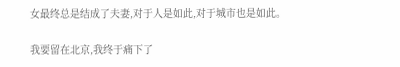女最终总是结成了夫妻,对于人是如此,对于城市也是如此。

我要留在北京,我终于痛下了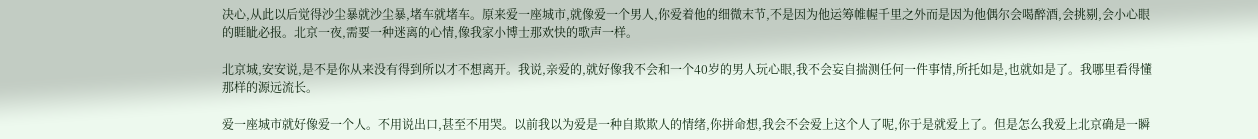决心,从此以后觉得沙尘暴就沙尘暴,堵车就堵车。原来爱一座城市,就像爱一个男人,你爱着他的细微末节,不是因为他运筹帷幄千里之外而是因为他偶尔会喝醉酒,会挑剔,会小心眼的睚眦必报。北京一夜,需要一种迷离的心情,像我家小博士那欢快的歌声一样。

北京城,安安说,是不是你从来没有得到所以才不想离开。我说,亲爱的,就好像我不会和一个40岁的男人玩心眼,我不会妄自揣测任何一件事情,所托如是,也就如是了。我哪里看得懂那样的源远流长。

爱一座城市就好像爱一个人。不用说出口,甚至不用哭。以前我以为爱是一种自欺欺人的情绪,你拼命想,我会不会爱上这个人了呢,你于是就爱上了。但是怎么我爱上北京确是一瞬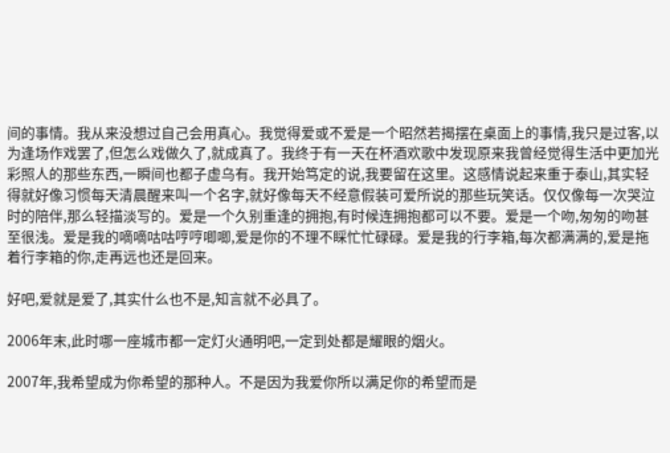间的事情。我从来没想过自己会用真心。我觉得爱或不爱是一个昭然若揭摆在桌面上的事情,我只是过客,以为逢场作戏罢了,但怎么戏做久了,就成真了。我终于有一天在杯酒欢歌中发现原来我曾经觉得生活中更加光彩照人的那些东西,一瞬间也都子虚乌有。我开始笃定的说,我要留在这里。这感情说起来重于泰山,其实轻得就好像习惯每天清晨醒来叫一个名字,就好像每天不经意假装可爱所说的那些玩笑话。仅仅像每一次哭泣时的陪伴,那么轻描淡写的。爱是一个久别重逢的拥抱,有时候连拥抱都可以不要。爱是一个吻,匆匆的吻甚至很浅。爱是我的嘀嘀咕咕哼哼唧唧,爱是你的不理不睬忙忙碌碌。爱是我的行李箱,每次都满满的,爱是拖着行李箱的你,走再远也还是回来。

好吧,爱就是爱了,其实什么也不是,知言就不必具了。

2006年末,此时哪一座城市都一定灯火通明吧,一定到处都是耀眼的烟火。

2007年,我希望成为你希望的那种人。不是因为我爱你所以满足你的希望而是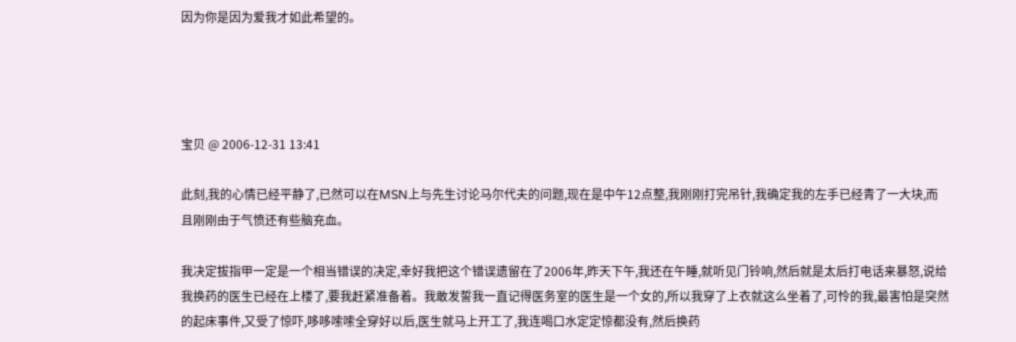因为你是因为爱我才如此希望的。




宝贝 @ 2006-12-31 13:41

此刻,我的心情已经平静了,已然可以在MSN上与先生讨论马尔代夫的问题,现在是中午12点整,我刚刚打完吊针,我确定我的左手已经青了一大块,而且刚刚由于气愤还有些脑充血。

我决定拔指甲一定是一个相当错误的决定,幸好我把这个错误遗留在了2006年,昨天下午,我还在午睡,就听见门铃响,然后就是太后打电话来暴怒,说给我换药的医生已经在上楼了,要我赶紧准备着。我敢发誓我一直记得医务室的医生是一个女的,所以我穿了上衣就这么坐着了,可怜的我,最害怕是突然的起床事件,又受了惊吓,哆哆嗦嗦全穿好以后,医生就马上开工了,我连喝口水定定惊都没有,然后换药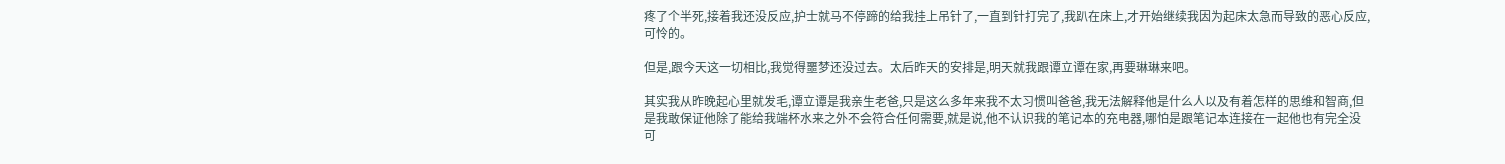疼了个半死,接着我还没反应,护士就马不停蹄的给我挂上吊针了,一直到针打完了,我趴在床上,才开始继续我因为起床太急而导致的恶心反应,可怜的。

但是,跟今天这一切相比,我觉得噩梦还没过去。太后昨天的安排是,明天就我跟谭立谭在家,再要琳琳来吧。

其实我从昨晚起心里就发毛,谭立谭是我亲生老爸,只是这么多年来我不太习惯叫爸爸,我无法解释他是什么人以及有着怎样的思维和智商,但是我敢保证他除了能给我端杯水来之外不会符合任何需要,就是说,他不认识我的笔记本的充电器,哪怕是跟笔记本连接在一起他也有完全没可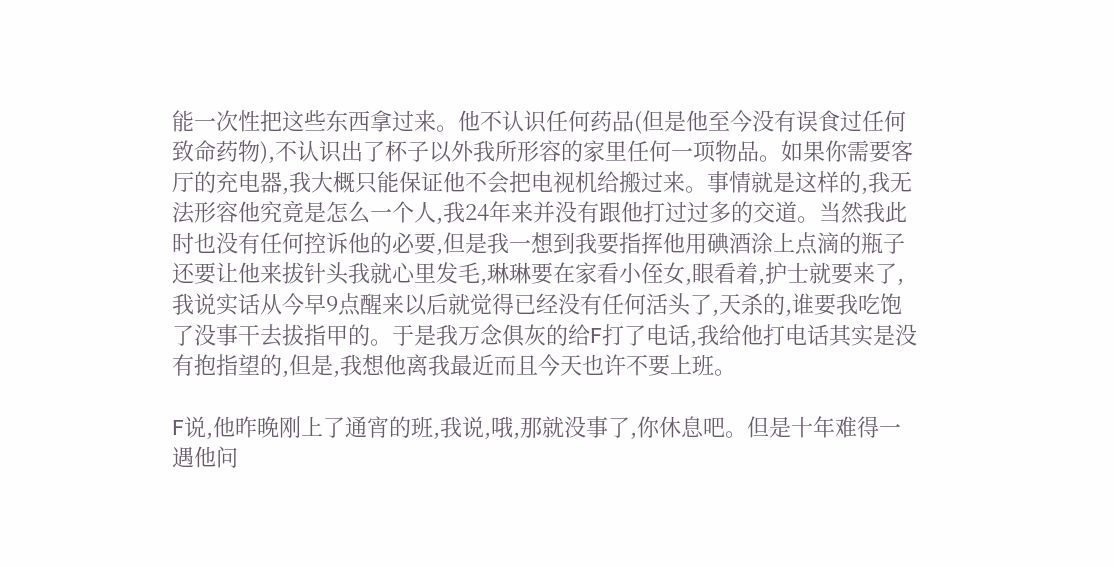能一次性把这些东西拿过来。他不认识任何药品(但是他至今没有误食过任何致命药物),不认识出了杯子以外我所形容的家里任何一项物品。如果你需要客厅的充电器,我大概只能保证他不会把电视机给搬过来。事情就是这样的,我无法形容他究竟是怎么一个人,我24年来并没有跟他打过过多的交道。当然我此时也没有任何控诉他的必要,但是我一想到我要指挥他用碘酒涂上点滴的瓶子还要让他来拔针头我就心里发毛,琳琳要在家看小侄女,眼看着,护士就要来了,我说实话从今早9点醒来以后就觉得已经没有任何活头了,天杀的,谁要我吃饱了没事干去拔指甲的。于是我万念俱灰的给F打了电话,我给他打电话其实是没有抱指望的,但是,我想他离我最近而且今天也许不要上班。

F说,他昨晚刚上了通宵的班,我说,哦,那就没事了,你休息吧。但是十年难得一遇他问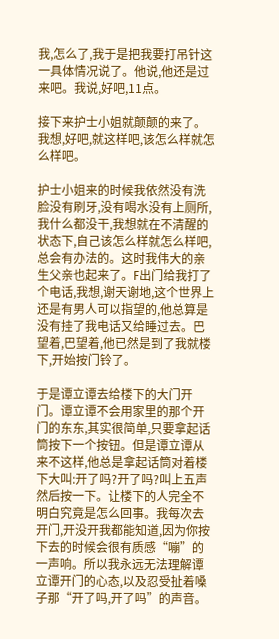我,怎么了,我于是把我要打吊针这一具体情况说了。他说,他还是过来吧。我说,好吧,11点。

接下来护士小姐就颠颠的来了。我想,好吧,就这样吧,该怎么样就怎么样吧。

护士小姐来的时候我依然没有洗脸没有刷牙,没有喝水没有上厕所,我什么都没干,我想就在不清醒的状态下,自己该怎么样就怎么样吧,总会有办法的。这时我伟大的亲生父亲也起来了。F出门给我打了个电话,我想,谢天谢地,这个世界上还是有男人可以指望的,他总算是没有挂了我电话又给睡过去。巴望着,巴望着,他已然是到了我就楼下,开始按门铃了。

于是谭立谭去给楼下的大门开门。谭立谭不会用家里的那个开门的东东,其实很简单,只要拿起话筒按下一个按钮。但是谭立谭从来不这样,他总是拿起话筒对着楼下大叫:开了吗?开了吗?叫上五声然后按一下。让楼下的人完全不明白究竟是怎么回事。我每次去开门,开没开我都能知道,因为你按下去的时候会很有质感“嘣”的一声响。所以我永远无法理解谭立谭开门的心态,以及忍受扯着嗓子那“开了吗,开了吗”的声音。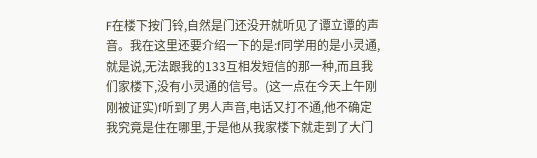F在楼下按门铃,自然是门还没开就听见了谭立谭的声音。我在这里还要介绍一下的是:f同学用的是小灵通,就是说,无法跟我的133互相发短信的那一种,而且我们家楼下,没有小灵通的信号。(这一点在今天上午刚刚被证实)f听到了男人声音,电话又打不通,他不确定我究竟是住在哪里,于是他从我家楼下就走到了大门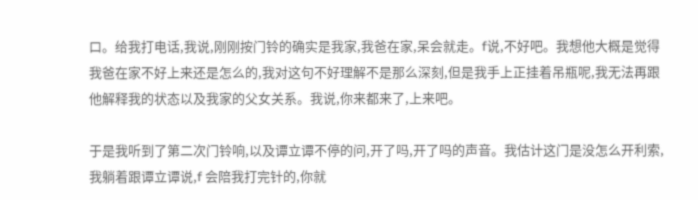口。给我打电话,我说,刚刚按门铃的确实是我家,我爸在家,呆会就走。f说,不好吧。我想他大概是觉得我爸在家不好上来还是怎么的,我对这句不好理解不是那么深刻,但是我手上正挂着吊瓶呢,我无法再跟他解释我的状态以及我家的父女关系。我说,你来都来了,上来吧。

于是我听到了第二次门铃响,以及谭立谭不停的问,开了吗,开了吗的声音。我估计这门是没怎么开利索,我躺着跟谭立谭说,f 会陪我打完针的,你就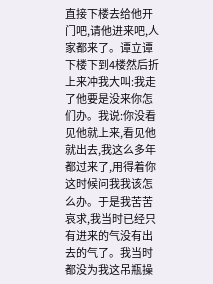直接下楼去给他开门吧,请他进来吧,人家都来了。谭立谭下楼下到4楼然后折上来冲我大叫:我走了他要是没来你怎们办。我说:你没看见他就上来,看见他就出去,我这么多年都过来了,用得着你这时候问我我该怎么办。于是我苦苦哀求,我当时已经只有进来的气没有出去的气了。我当时都没为我这吊瓶操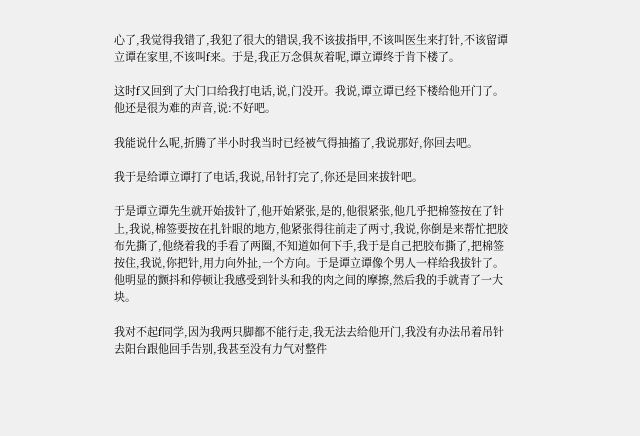心了,我觉得我错了,我犯了很大的错误,我不该拔指甲,不该叫医生来打针,不该留谭立谭在家里,不该叫f来。于是,我正万念俱灰着呢,谭立谭终于肯下楼了。

这时f又回到了大门口给我打电话,说,门没开。我说,谭立谭已经下楼给他开门了。他还是很为难的声音,说:不好吧。

我能说什么呢,折腾了半小时我当时已经被气得抽搐了,我说那好,你回去吧。

我于是给谭立谭打了电话,我说,吊针打完了,你还是回来拔针吧。

于是谭立谭先生就开始拔针了,他开始紧张,是的,他很紧张,他几乎把棉签按在了针上,我说,棉签要按在扎针眼的地方,他紧张得往前走了两寸,我说,你倒是来帮忙把胶布先撕了,他绕着我的手看了两圈,不知道如何下手,我于是自己把胶布撕了,把棉签按住,我说,你把针,用力向外扯,一个方向。于是谭立谭像个男人一样给我拔针了。他明显的颤抖和停顿让我感受到针头和我的肉之间的摩擦,然后我的手就青了一大块。

我对不起f同学,因为我两只脚都不能行走,我无法去给他开门,我没有办法吊着吊针去阳台跟他回手告别,我甚至没有力气对整件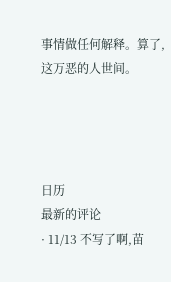事情做任何解释。算了,这万恶的人世间。




日历
最新的评论
· 11/13 不写了啊,苗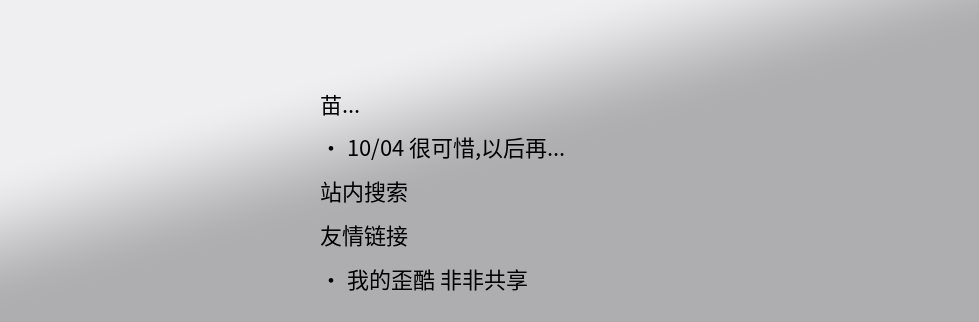苗...
· 10/04 很可惜,以后再...
站内搜索
友情链接
· 我的歪酷 非非共享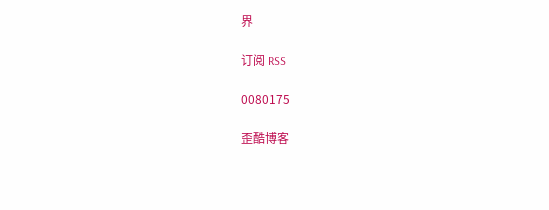界

订阅 RSS

0080175

歪酷博客